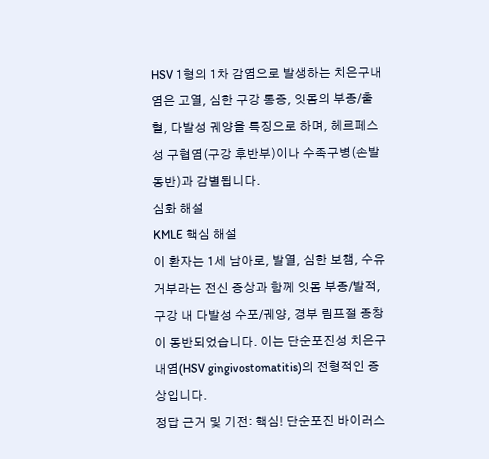HSV 1형의 1차 감염으로 발생하는 치은구내염은 고열, 심한 구강 통증, 잇몸의 부종/출혈, 다발성 궤양을 특징으로 하며, 헤르페스성 구협염(구강 후반부)이나 수족구병(손발 동반)과 감별됩니다.
심화 해설
KMLE 핵심 해설
이 환자는 1세 남아로, 발열, 심한 보챔, 수유 거부라는 전신 증상과 함께 잇몸 부종/발적, 구강 내 다발성 수포/궤양, 경부 림프절 종창이 동반되었습니다. 이는 단순포진성 치은구내염(HSV gingivostomatitis)의 전형적인 증상입니다.
정답 근거 및 기전: 핵심! 단순포진 바이러스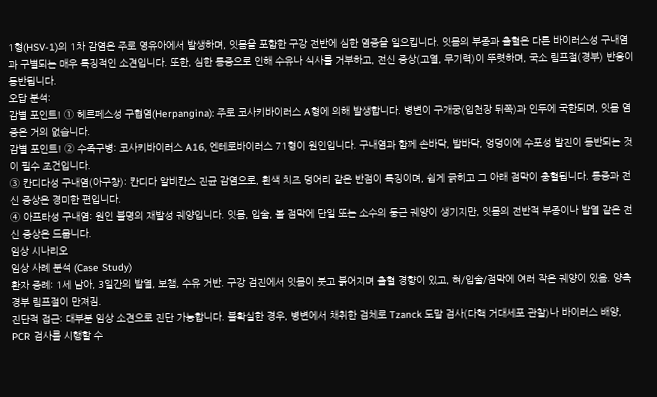1형(HSV-1)의 1차 감염은 주로 영유아에서 발생하며, 잇몸을 포함한 구강 전반에 심한 염증을 일으킵니다. 잇몸의 부종과 출혈은 다른 바이러스성 구내염과 구별되는 매우 특징적인 소견입니다. 또한, 심한 통증으로 인해 수유나 식사를 거부하고, 전신 증상(고열, 무기력)이 뚜렷하며, 국소 림프절(경부) 반응이 동반됩니다.
오답 분석:
감별 포인트! ① 헤르페스성 구협염(Herpangina): 주로 코사키바이러스 A형에 의해 발생합니다. 병변이 구개궁(입천장 뒤쪽)과 인두에 국한되며, 잇몸 염증은 거의 없습니다.
감별 포인트! ② 수족구병: 코사키바이러스 A16, 엔테로바이러스 71형이 원인입니다. 구내염과 함께 손바닥, 발바닥, 엉덩이에 수포성 발진이 동반되는 것이 필수 조건입니다.
③ 칸디다성 구내염(아구창): 칸디다 알비칸스 진균 감염으로, 흰색 치즈 덩어리 같은 반점이 특징이며, 쉽게 긁히고 그 아래 점막이 충혈됩니다. 통증과 전신 증상은 경미한 편입니다.
④ 아프타성 구내염: 원인 불명의 재발성 궤양입니다. 잇몸, 입술, 볼 점막에 단일 또는 소수의 둥근 궤양이 생기지만, 잇몸의 전반적 부종이나 발열 같은 전신 증상은 드뭅니다.
임상 시나리오
임상 사례 분석 (Case Study)
환자 증례: 1세 남아, 3일간의 발열, 보챔, 수유 거반. 구강 검진에서 잇몸이 붓고 붉어지며 출혈 경향이 있고, 혀/입술/점막에 여러 작은 궤양이 있음. 양측 경부 림프절이 만져짐.
진단적 접근: 대부분 임상 소견으로 진단 가능합니다. 불확실한 경우, 병변에서 채취한 검체로 Tzanck 도말 검사(다핵 거대세포 관찰)나 바이러스 배양, PCR 검사를 시행할 수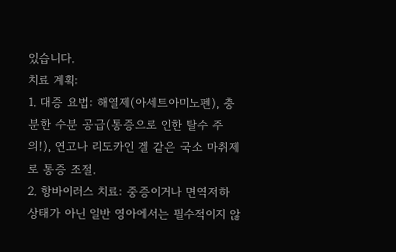있습니다.
치료 계획:
1. 대증 요법: 해열제(아세트아미노펜), 충분한 수분 공급(통증으로 인한 탈수 주의!), 연고나 리도카인 겔 같은 국소 마취제로 통증 조절.
2. 항바이러스 치료: 중증이거나 면역저하 상태가 아닌 일반 영아에서는 필수적이지 않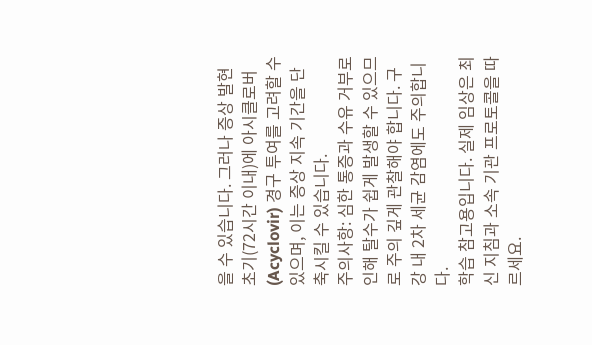을 수 있습니다. 그러나 증상 발현 초기(72시간 이내)에 아시클로버(Acyclovir) 경구 투여를 고려할 수 있으며, 이는 증상 지속 기간을 단축시킬 수 있습니다.
주의사항: 심한 통증과 수유 거부로 인해 탈수가 쉽게 발생할 수 있으므로 주의 깊게 관찰해야 합니다. 구강 내 2차 세균 감염에도 주의합니다.
학습 참고용입니다. 실제 임상은 최신 지침과 소속 기관 프로토콜을 따르세요.